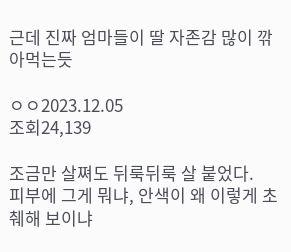근데 진짜 엄마들이 딸 자존감 많이 깎아먹는듯

ㅇㅇ2023.12.05
조회24,139

조금만 살쪄도 뒤룩뒤룩 살 붙었다.
피부에 그게 뭐냐, 안색이 왜 이렇게 초췌해 보이냐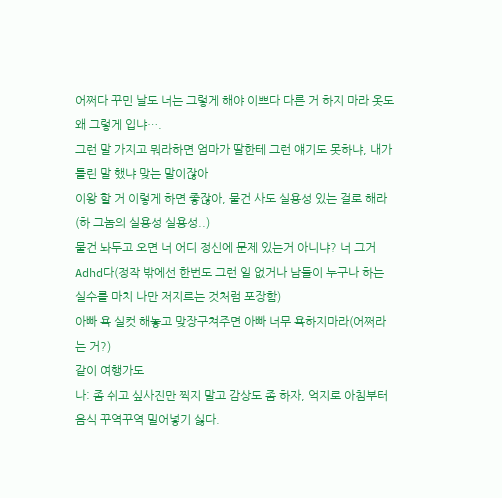어쩌다 꾸민 날도 너는 그렇게 해야 이쁘다 다른 거 하지 마라 옷도 왜 그렇게 입냐….
그런 말 가지고 뭐라하면 엄마가 딸한테 그런 얘기도 못하냐, 내가 틀린 말 했냐 맞는 말이잖아
이왕 할 거 이렇게 하면 좋잖아, 물건 사도 실용성 있는 걸로 해라(하 그놈의 실용성 실용성..)
물건 놔두고 오면 너 어디 정신에 문제 있는거 아니냐? 너 그거 Adhd다(정작 밖에선 한번도 그런 일 없거나 남들이 누구나 하는 실수를 마치 나만 저지르는 것처럼 포장함)
아빠 욕 실컷 해놓고 맞장구쳐주면 아빠 너무 욕하지마라(어쩌라는 거?)
같이 여행가도
나: 좀 쉬고 싶사진만 찍지 말고 감상도 좀 하자, 억지로 아침부터 음식 꾸역꾸역 밀어넣기 싫다.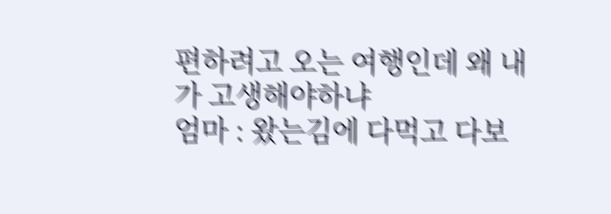편하려고 오는 여행인데 왜 내가 고생해야하냐
엄마 : 왔는김에 다먹고 다보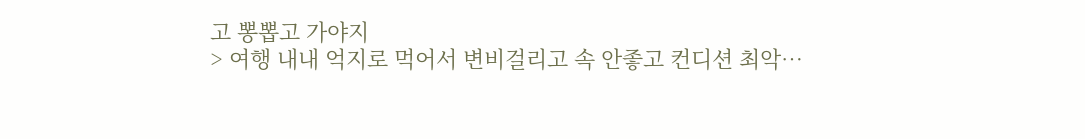고 뽕뽑고 가야지
> 여행 내내 억지로 먹어서 변비걸리고 속 안좋고 컨디션 최악…